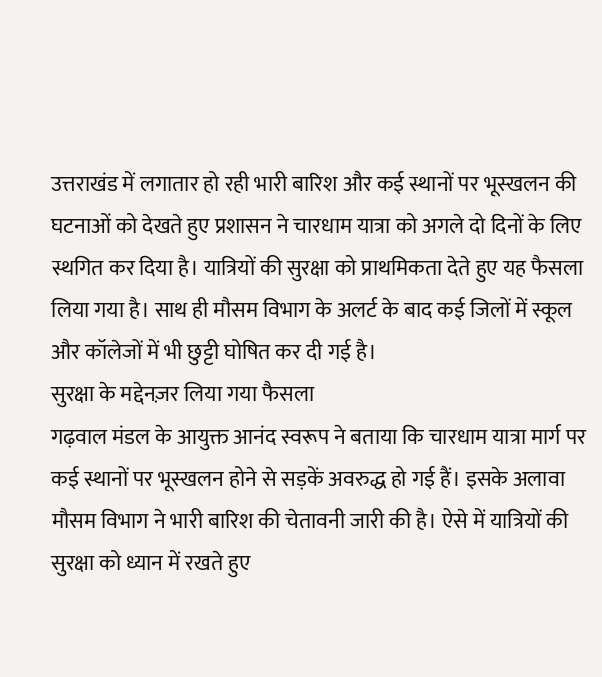उत्तराखंड में लगातार हो रही भारी बारिश और कई स्थानों पर भूस्खलन की घटनाओं को देखते हुए प्रशासन ने चारधाम यात्रा को अगले दो दिनों के लिए स्थगित कर दिया है। यात्रियों की सुरक्षा को प्राथमिकता देते हुए यह फैसला लिया गया है। साथ ही मौसम विभाग के अलर्ट के बाद कई जिलों में स्कूल और कॉलेजों में भी छुट्टी घोषित कर दी गई है।
सुरक्षा के मद्देनज़र लिया गया फैसला
गढ़वाल मंडल के आयुक्त आनंद स्वरूप ने बताया कि चारधाम यात्रा मार्ग पर कई स्थानों पर भूस्खलन होने से सड़कें अवरुद्ध हो गई हैं। इसके अलावा मौसम विभाग ने भारी बारिश की चेतावनी जारी की है। ऐसे में यात्रियों की सुरक्षा को ध्यान में रखते हुए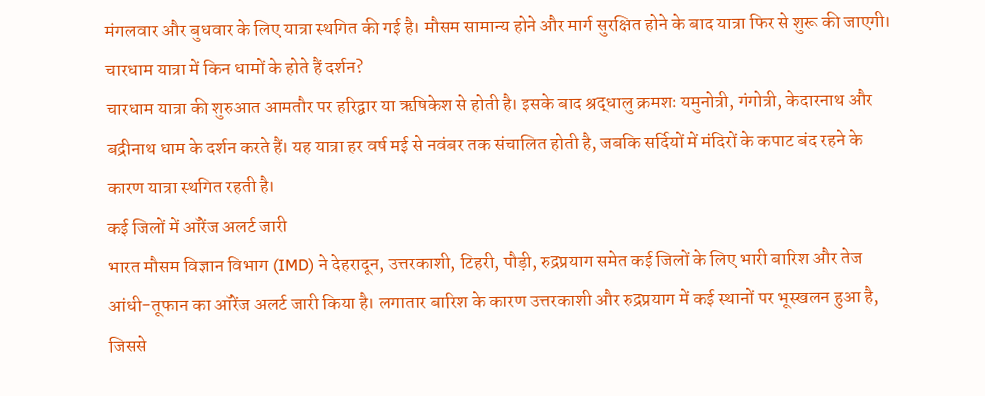मंगलवार और बुधवार के लिए यात्रा स्थगित की गई है। मौसम सामान्य होने और मार्ग सुरक्षित होने के बाद यात्रा फिर से शुरू की जाएगी।
चारधाम यात्रा में किन धामों के होते हैं दर्शन?
चारधाम यात्रा की शुरुआत आमतौर पर हरिद्वार या ऋषिकेश से होती है। इसके बाद श्रद्धालु क्रमशः यमुनोत्री, गंगोत्री, केदारनाथ और बद्रीनाथ धाम के दर्शन करते हैं। यह यात्रा हर वर्ष मई से नवंबर तक संचालित होती है, जबकि सर्दियों में मंदिरों के कपाट बंद रहने के कारण यात्रा स्थगित रहती है।
कई जिलों में ऑरेंज अलर्ट जारी
भारत मौसम विज्ञान विभाग (IMD) ने देहरादून, उत्तरकाशी, टिहरी, पौड़ी, रुद्रप्रयाग समेत कई जिलों के लिए भारी बारिश और तेज आंधी-तूफान का ऑरेंज अलर्ट जारी किया है। लगातार बारिश के कारण उत्तरकाशी और रुद्रप्रयाग में कई स्थानों पर भूस्खलन हुआ है, जिससे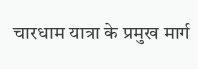चारधाम यात्रा के प्रमुख मार्ग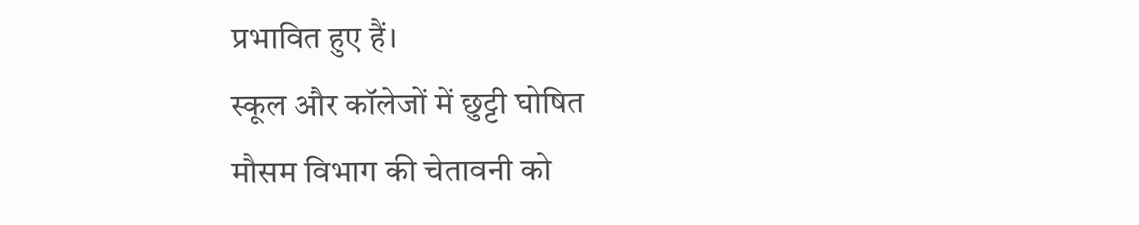प्रभावित हुए हैं।
स्कूल और कॉलेजों में छुट्टी घोषित
मौसम विभाग की चेतावनी को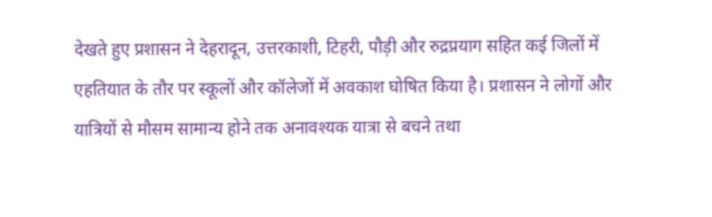देखते हुए प्रशासन ने देहरादून, उत्तरकाशी, टिहरी, पौड़ी और रुद्रप्रयाग सहित कई जिलों में एहतियात के तौर पर स्कूलों और कॉलेजों में अवकाश घोषित किया है। प्रशासन ने लोगों और यात्रियों से मौसम सामान्य होने तक अनावश्यक यात्रा से बचने तथा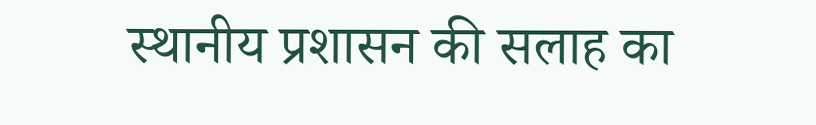स्थानीय प्रशासन की सलाह का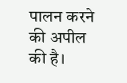पालन करने की अपील की है।